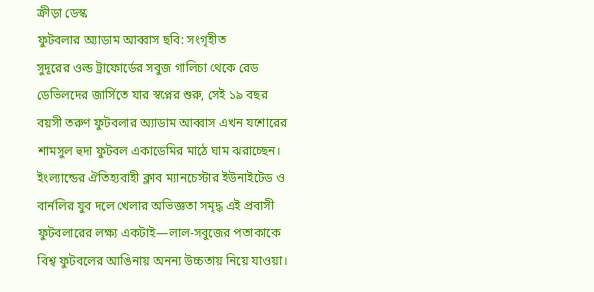ক্রীড়া ডেস্ক
ফুটবলার অ্যাডাম আব্বাস ছবি: সংগৃহীত
সুদূরের ওল্ড ট্রাফোর্ডের সবুজ গালিচা থেকে রেড ডেভিলদের জার্সিতে যার স্বপ্নের শুরু, সেই ১৯ বছর বয়সী তরুণ ফুটবলার অ্যাডাম আব্বাস এখন যশোরের শামসুল হুদা ফুটবল একাডেমির মাঠে ঘাম ঝরাচ্ছেন। ইংল্যান্ডের ঐতিহ্যবাহী ক্লাব ম্যানচেস্টার ইউনাইটেড ও বার্নলির যুব দলে খেলার অভিজ্ঞতা সমৃদ্ধ এই প্রবাসী ফুটবলারের লক্ষ্য একটাই—লাল-সবুজের পতাকাকে বিশ্ব ফুটবলের আঙিনায় অনন্য উচ্চতায় নিয়ে যাওয়া।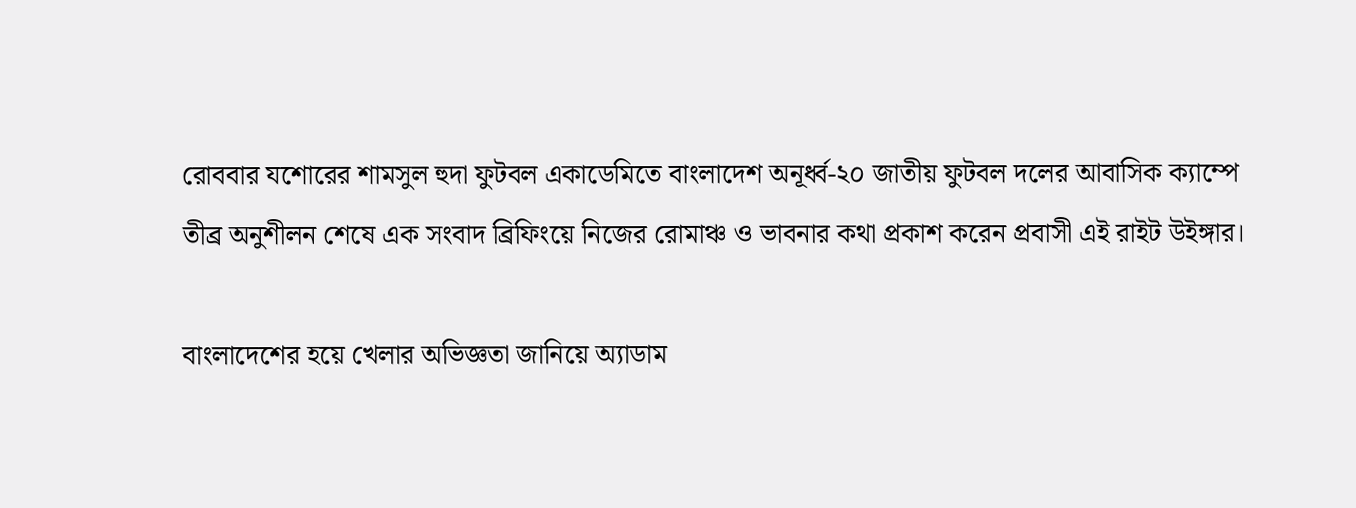রোববার যশোরের শামসুল হুদা ফুটবল একাডেমিতে বাংলাদেশ অনূর্ধ্ব-২০ জাতীয় ফুটবল দলের আবাসিক ক্যাম্পে তীব্র অনুশীলন শেষে এক সংবাদ ব্রিফিংয়ে নিজের রোমাঞ্চ ও ভাবনার কথা প্রকাশ করেন প্রবাসী এই রাইট উইঙ্গার।

বাংলাদেশের হয়ে খেলার অভিজ্ঞতা জানিয়ে অ্যাডাম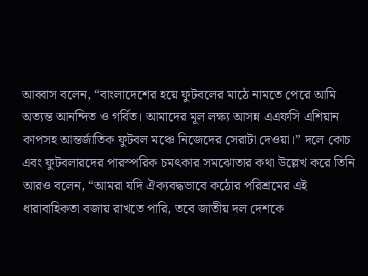আব্বাস বলেন, “বাংলাদেশের হয়ে ফুটবলের মাঠে নামতে পেরে আমি অত্যন্ত আনন্দিত ও গর্বিত। আমাদের মূল লক্ষ্য আসন্ন এএফসি এশিয়ান কাপসহ আন্তর্জাতিক ফুটবল মঞ্চে নিজেদের সেরাটা দেওয়া।” দলে কোচ এবং ফুটবলারদের পারস্পরিক চমৎকার সমঝোতার কথা উল্লেখ করে তিনি আরও বলেন, “আমরা যদি ঐক্যবদ্ধভাবে কঠোর পরিশ্রমের এই ধারাবাহিকতা বজায় রাখতে পারি, তবে জাতীয় দল দেশকে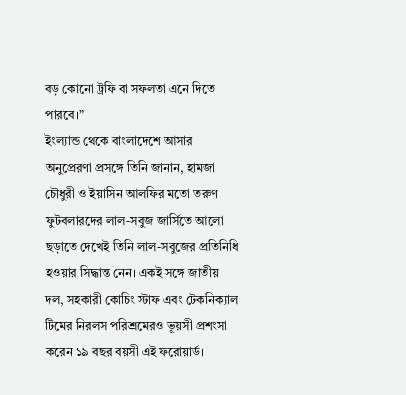বড় কোনো ট্রফি বা সফলতা এনে দিতে পারবে।”
ইংল্যান্ড থেকে বাংলাদেশে আসার অনুপ্রেরণা প্রসঙ্গে তিনি জানান, হামজা চৌধুরী ও ইয়াসিন আলফির মতো তরুণ ফুটবলারদের লাল-সবুজ জার্সিতে আলো ছড়াতে দেখেই তিনি লাল-সবুজের প্রতিনিধি হওয়ার সিদ্ধান্ত নেন। একই সঙ্গে জাতীয় দল, সহকারী কোচিং স্টাফ এবং টেকনিক্যাল টিমের নিরলস পরিশ্রমেরও ভূয়সী প্রশংসা করেন ১৯ বছর বয়সী এই ফরোয়ার্ড।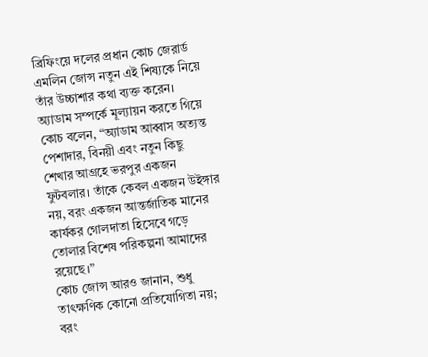ব্রিফিংয়ে দলের প্রধান কোচ জেরার্ড এমলিন জোন্স নতুন এই শিষ্যকে নিয়ে তাঁর উচ্চাশার কথা ব্যক্ত করেন। অ্যাডাম সম্পর্কে মূল্যায়ন করতে গিয়ে কোচ বলেন, “অ্যাডাম আব্বাস অত্যন্ত পেশাদার, বিনয়ী এবং নতুন কিছু শেখার আগ্রহে ভরপুর একজন ফুটবলার। তাঁকে কেবল একজন উইঙ্গার নয়, বরং একজন আন্তর্জাতিক মানের কার্যকর গোলদাতা হিসেবে গড়ে তোলার বিশেষ পরিকল্পনা আমাদের রয়েছে।”
কোচ জোন্স আরও জানান, শুধু তাৎক্ষণিক কোনো প্রতিযোগিতা নয়; বরং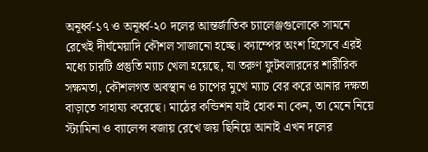অনূর্ধ্ব-১৭ ও অনূর্ধ্ব-২০ দলের আন্তর্জাতিক চ্যালেঞ্জগুলোকে সামনে রেখেই দীর্ঘমেয়াদি কৌশল সাজানো হচ্ছে। ক্যাম্পের অংশ হিসেবে এরই মধ্যে চারটি প্রস্তুতি ম্যাচ খেলা হয়েছে, যা তরুণ ফুটবলারদের শারীরিক সক্ষমতা, কৌশলগত অবস্থান ও চাপের মুখে ম্যাচ বের করে আনার দক্ষতা বাড়াতে সাহায্য করেছে। মাঠের কন্ডিশন যাই হোক না কেন, তা মেনে নিয়ে স্ট্যামিনা ও ব্যালেন্স বজায় রেখে জয় ছিনিয়ে আনাই এখন দলের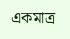একমাত্র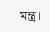মন্ত্র।